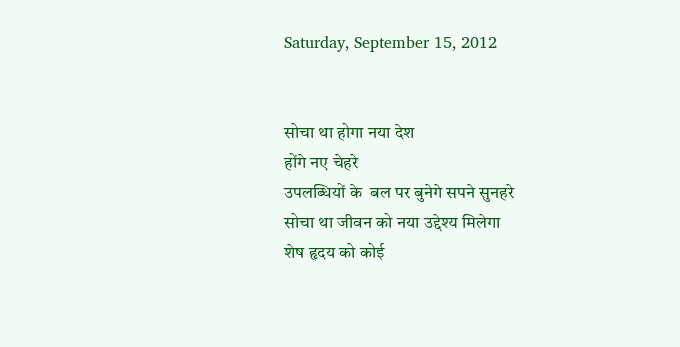Saturday, September 15, 2012


सोचा था होगा नया देश
होंगे नए चेहरे
उपलब्धियों के  बल पर बुनेगे सपने सुनहरे
सोचा था जीवन को नया उद्देश्य मिलेगा
शेष हृदय को कोई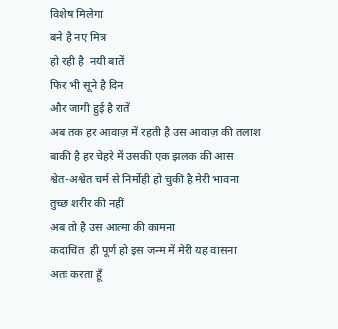विशेष मिलेगा
बने है नए मित्र
हो रही है  नयी बातें
फिर भी सूने है दिन
और जागी हुई है रातें
अब तक हर आवाज़ में रहती है उस आवाज़ की तलाश
बाकी है हर चेहरे में उसकी एक झलक की आस
श्वेत-अश्वेत चर्म से निर्मोही हो चुकी है मेरी भावना
तुच्छ शरीर की नहीं
अब तो है उस आत्मा की कामना
कदाचित  ही पूर्ण हो इस जन्म में मेरी यह वासना
अतः करता हूँ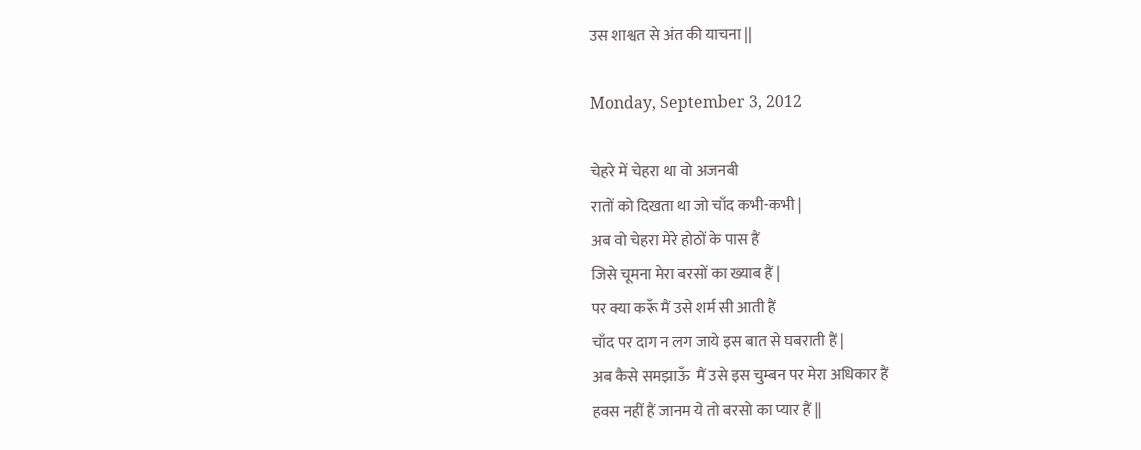उस शाश्वत से अंत की याचना ||

Monday, September 3, 2012

चेहरे में चेहरा था वो अजनबी
रातों को दिखता था जो चाँद कभी-कभी |
अब वो चेहरा मेरे होठों के पास हैं
जिसे चूमना मेरा बरसों का ख्याब हैं |
पर क्या करूँ मैं उसे शर्म सी आती हैं
चाँद पर दाग न लग जाये इस बात से घबराती हैं |
अब कैसे समझाऊँ  मैं उसे इस चुम्बन पर मेरा अधिकार हैं
हवस नहीं हैं जानम ये तो बरसो का प्यार हैं ||